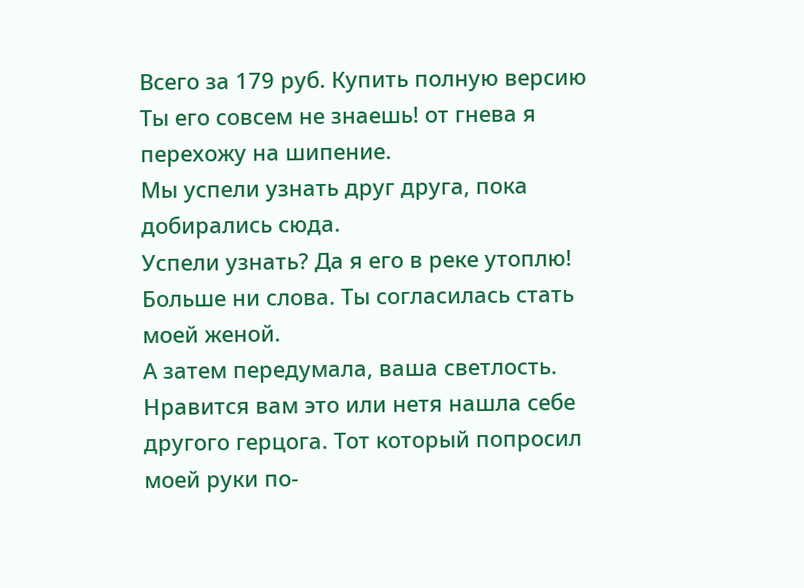Всего за 179 руб. Купить полную версию
Ты его совсем не знаешь! от гнева я перехожу на шипение.
Мы успели узнать друг друга, пока добирались сюда.
Успели узнать? Да я его в реке утоплю!
Больше ни слова. Ты согласилась стать моей женой.
А затем передумала, ваша светлость. Нравится вам это или нетя нашла себе другого герцога. Тот который попросил моей руки по-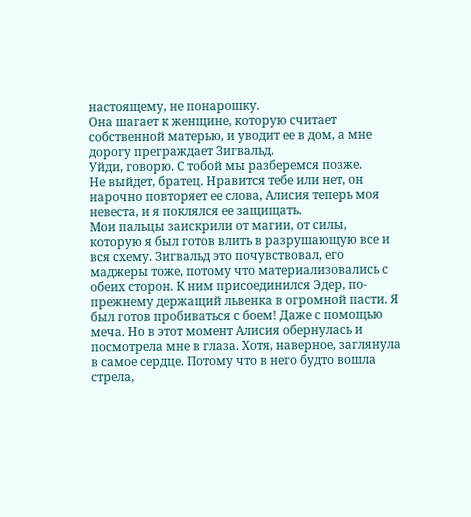настоящему, не понарошку.
Она шагает к женщине, которую считает собственной матерью, и уводит ее в дом, а мне дорогу преграждает Зигвальд.
Уйди, говорю. С тобой мы разберемся позже.
Не выйдет, братец. Нравится тебе или нет, он нарочно повторяет ее слова, Алисия теперь моя невеста, и я поклялся ее защищать.
Мои пальцы заискрили от магии, от силы, которую я был готов влить в разрушающую все и вся схему. Зигвальд это почувствовал, его маджеры тоже, потому что материализовались с обеих сторон. К ним присоединился Эдер, по-прежнему держащий львенка в огромной пасти. Я был готов пробиваться с боем! Даже с помощью меча. Но в этот момент Алисия обернулась и посмотрела мне в глаза. Хотя, наверное, заглянула в самое сердце. Потому что в него будто вошла стрела,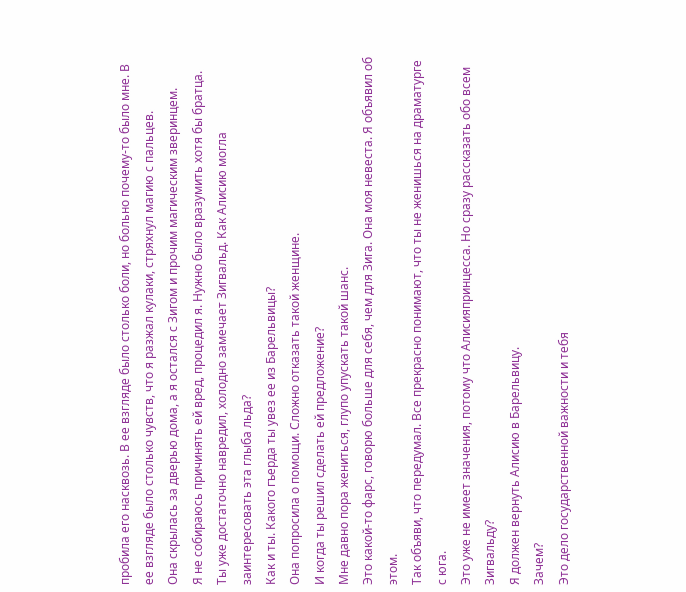пробила его насквозь. В ее взгляде было столько боли, но больно почему-то было мне. В ее взгляде было столько чувств, что я разжал кулаки, стряхнул магию с пальцев.
Она скрылась за дверью дома, а я остался с Зигом и прочим магическим зверинцем.
Я не собираюсь причинять ей вред, процедил я. Нужно было вразумить хотя бы братца.
Ты уже достаточно навредил, холодно замечает Зигвальд. Как Алисию могла заинтересовать эта глыба льда?
Как и ты. Какого гъерда ты увез ее из Барельвицы?
Она попросила о помощи. Сложно отказать такой женщине.
И когда ты решил сделать ей предложение?
Мне давно пора жениться, глупо упускать такой шанс.
Это какой-то фарс, говорю больше для себя, чем для Зига. Она моя невеста. Я объявил об этом.
Так объяви, что передумал. Все прекрасно понимают, что ты не женишься на драматурге с юга.
Это уже не имеет значения, потому что Алисияпринцесса. Но сразу рассказать обо всем Зигвальду?
Я должен вернуть Алисию в Барельвицу.
Зачем?
Это дело государственной важности и тебя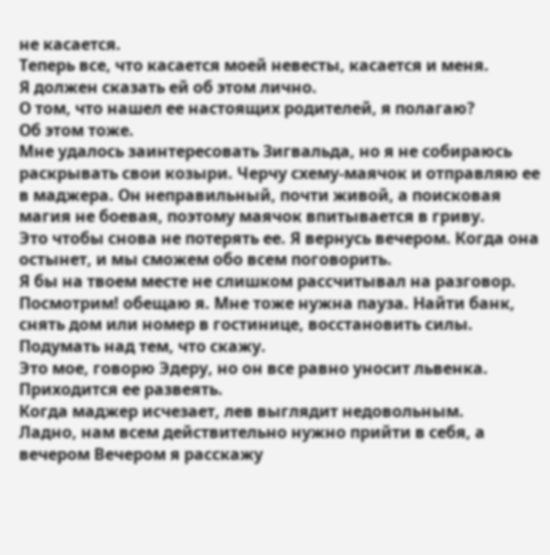не касается.
Теперь все, что касается моей невесты, касается и меня.
Я должен сказать ей об этом лично.
О том, что нашел ее настоящих родителей, я полагаю?
Об этом тоже.
Мне удалось заинтересовать Зигвальда, но я не собираюсь раскрывать свои козыри. Черчу схему-маячок и отправляю ее в маджера. Он неправильный, почти живой, а поисковая магия не боевая, поэтому маячок впитывается в гриву.
Это чтобы снова не потерять ее. Я вернусь вечером. Когда она остынет, и мы сможем обо всем поговорить.
Я бы на твоем месте не слишком рассчитывал на разговор.
Посмотрим! обещаю я. Мне тоже нужна пауза. Найти банк, снять дом или номер в гостинице, восстановить силы. Подумать над тем, что скажу.
Это мое, говорю Эдеру, но он все равно уносит львенка. Приходится ее развеять.
Когда маджер исчезает, лев выглядит недовольным.
Ладно, нам всем действительно нужно прийти в себя, а вечером Вечером я расскажу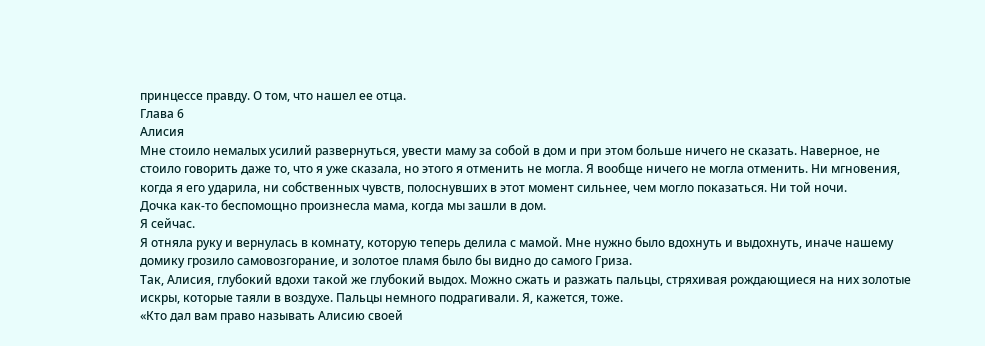принцессе правду. О том, что нашел ее отца.
Глава 6
Алисия
Мне стоило немалых усилий развернуться, увести маму за собой в дом и при этом больше ничего не сказать. Наверное, не стоило говорить даже то, что я уже сказала, но этого я отменить не могла. Я вообще ничего не могла отменить. Ни мгновения, когда я его ударила, ни собственных чувств, полоснувших в этот момент сильнее, чем могло показаться. Ни той ночи.
Дочка как-то беспомощно произнесла мама, когда мы зашли в дом.
Я сейчас.
Я отняла руку и вернулась в комнату, которую теперь делила с мамой. Мне нужно было вдохнуть и выдохнуть, иначе нашему домику грозило самовозгорание, и золотое пламя было бы видно до самого Гриза.
Так, Алисия, глубокий вдохи такой же глубокий выдох. Можно сжать и разжать пальцы, стряхивая рождающиеся на них золотые искры, которые таяли в воздухе. Пальцы немного подрагивали. Я, кажется, тоже.
«Кто дал вам право называть Алисию своей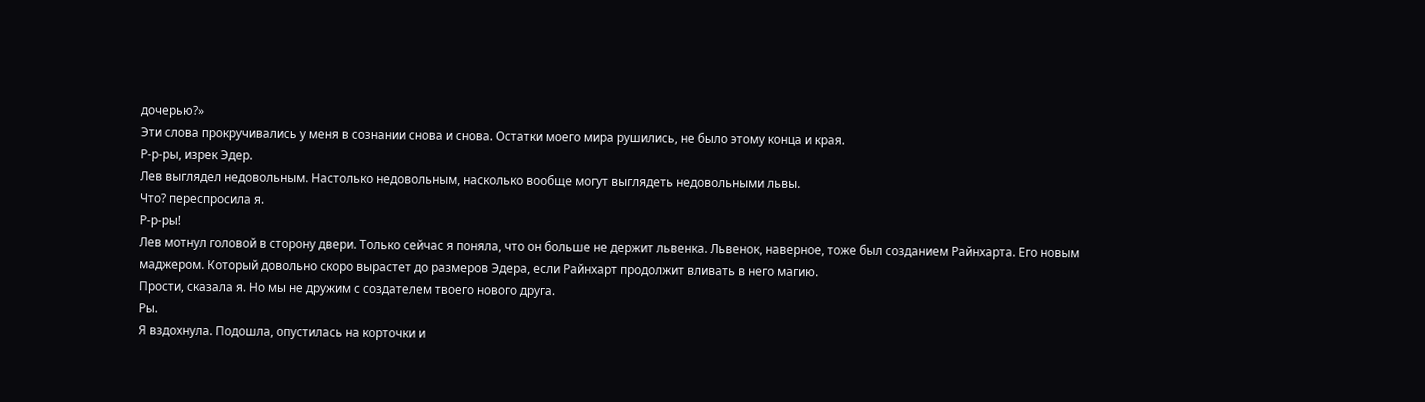дочерью?»
Эти слова прокручивались у меня в сознании снова и снова. Остатки моего мира рушились, не было этому конца и края.
Р-р-ры, изрек Эдер.
Лев выглядел недовольным. Настолько недовольным, насколько вообще могут выглядеть недовольными львы.
Что? переспросила я.
Р-р-ры!
Лев мотнул головой в сторону двери. Только сейчас я поняла, что он больше не держит львенка. Львенок, наверное, тоже был созданием Райнхарта. Его новым маджером. Который довольно скоро вырастет до размеров Эдера, если Райнхарт продолжит вливать в него магию.
Прости, сказала я. Но мы не дружим с создателем твоего нового друга.
Ры.
Я вздохнула. Подошла, опустилась на корточки и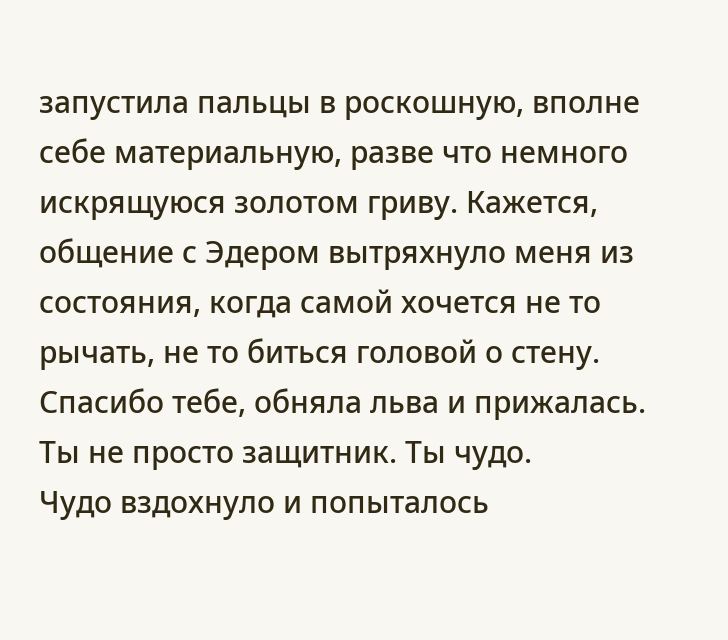запустила пальцы в роскошную, вполне себе материальную, разве что немного искрящуюся золотом гриву. Кажется, общение с Эдером вытряхнуло меня из состояния, когда самой хочется не то рычать, не то биться головой о стену.
Спасибо тебе, обняла льва и прижалась. Ты не просто защитник. Ты чудо.
Чудо вздохнуло и попыталось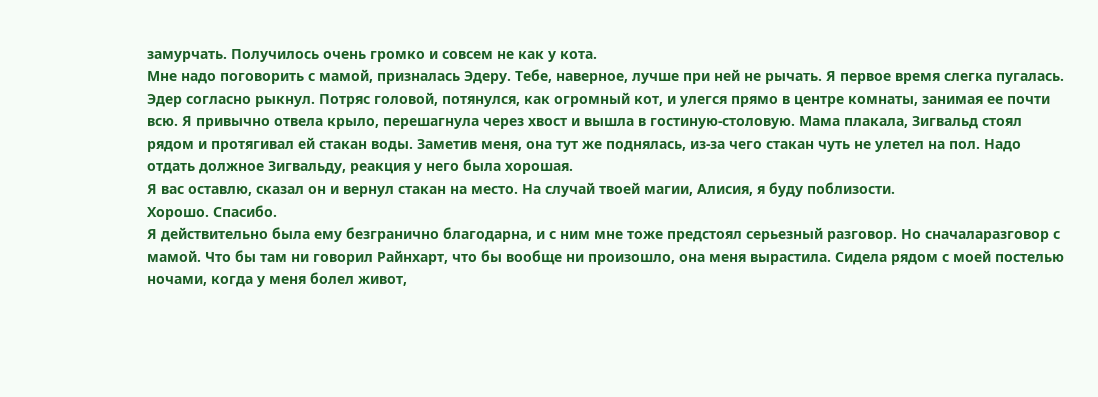замурчать. Получилось очень громко и совсем не как у кота.
Мне надо поговорить с мамой, призналась Эдеру. Тебе, наверное, лучше при ней не рычать. Я первое время слегка пугалась.
Эдер согласно рыкнул. Потряс головой, потянулся, как огромный кот, и улегся прямо в центре комнаты, занимая ее почти всю. Я привычно отвела крыло, перешагнула через хвост и вышла в гостиную-столовую. Мама плакала, Зигвальд стоял рядом и протягивал ей стакан воды. Заметив меня, она тут же поднялась, из-за чего стакан чуть не улетел на пол. Надо отдать должное Зигвальду, реакция у него была хорошая.
Я вас оставлю, сказал он и вернул стакан на место. На случай твоей магии, Алисия, я буду поблизости.
Хорошо. Спасибо.
Я действительно была ему безгранично благодарна, и с ним мне тоже предстоял серьезный разговор. Но сначаларазговор с мамой. Что бы там ни говорил Райнхарт, что бы вообще ни произошло, она меня вырастила. Сидела рядом с моей постелью ночами, когда у меня болел живот,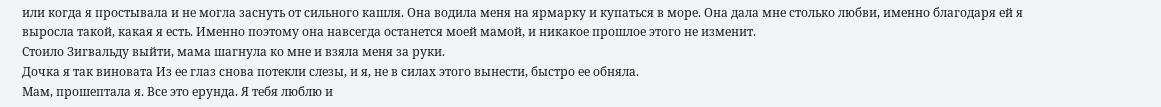или когда я простывала и не могла заснуть от сильного кашля. Она водила меня на ярмарку и купаться в море. Она дала мне столько любви, именно благодаря ей я выросла такой, какая я есть. Именно поэтому она навсегда останется моей мамой, и никакое прошлое этого не изменит.
Стоило Зигвальду выйти, мама шагнула ко мне и взяла меня за руки.
Дочка я так виновата Из ее глаз снова потекли слезы, и я, не в силах этого вынести, быстро ее обняла.
Мам, прошептала я. Все это ерунда. Я тебя люблю и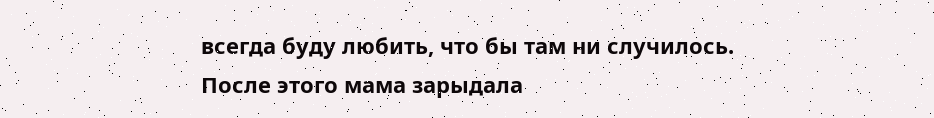всегда буду любить, что бы там ни случилось.
После этого мама зарыдала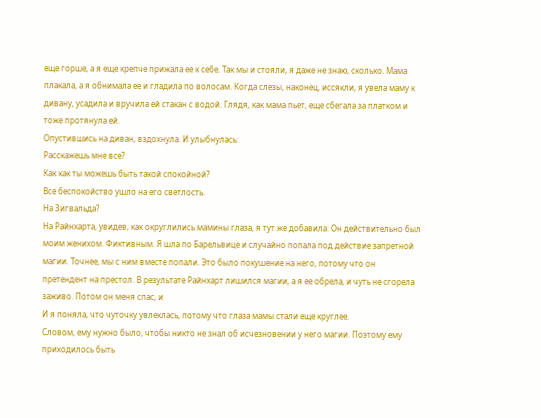еще горше, а я еще крепче прижала ее к себе. Так мы и стояли, я даже не знаю, сколько. Мама плакала, а я обнимала ее и гладила по волосам. Когда слезы, наконец, иссякли, я увела маму к дивану, усадила и вручила ей стакан с водой. Глядя, как мама пьет, еще сбегала за платком и тоже протянула ей.
Опустившись на диван, вздохнула. И улыбнулась:
Расскажешь мне все?
Как как ты можешь быть такой спокойной?
Все беспокойство ушло на его светлость.
На Зигвальда?
На Райнхарта, увидев, как округлились мамины глаза, я тут же добавила: Он действительно был моим женихом. Фиктивным. Я шла по Барельвице и случайно попала под действие запретной магии. Точнее, мы с ним вместе попали. Это было покушение на него, потому что он претендент на престол. В результате Райнхарт лишился магии, а я ее обрела, и чуть не сгорела заживо. Потом он меня спас, и
И я поняла, что чуточку увлеклась, потому что глаза мамы стали еще круглее.
Словом, ему нужно было, чтобы никто не знал об исчезновении у него магии. Поэтому ему приходилось быть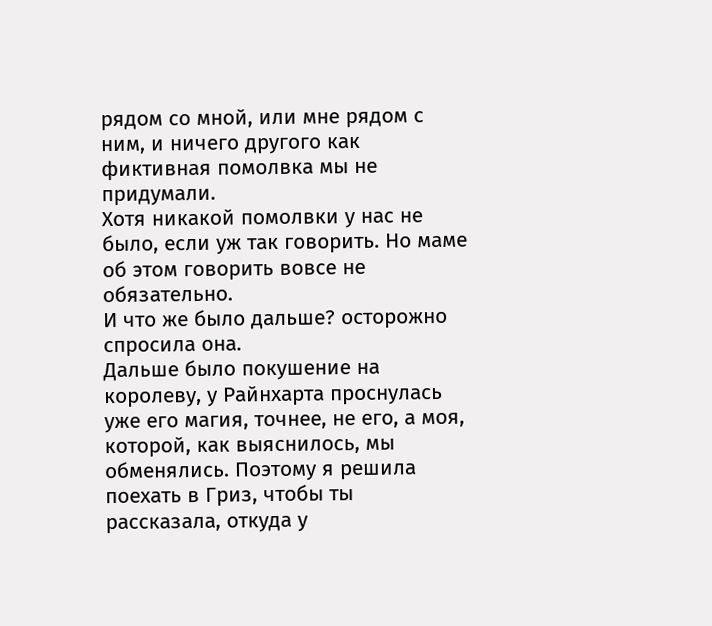рядом со мной, или мне рядом с ним, и ничего другого как фиктивная помолвка мы не придумали.
Хотя никакой помолвки у нас не было, если уж так говорить. Но маме об этом говорить вовсе не обязательно.
И что же было дальше? осторожно спросила она.
Дальше было покушение на королеву, у Райнхарта проснулась уже его магия, точнее, не его, а моя, которой, как выяснилось, мы обменялись. Поэтому я решила поехать в Гриз, чтобы ты рассказала, откуда у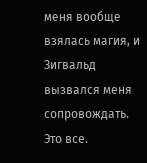меня вообще взялась магия, и Зигвальд вызвался меня сопровождать. Это все.